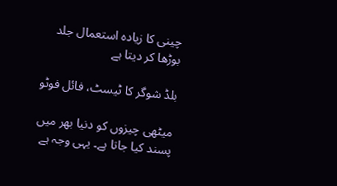چینی کا زیادہ استعمال جلد بوڑھا کر دیتا ہے

بلڈ شوگر کا ٹیسٹ، فائل فوٹو

میٹھی چیزوں کو دنیا بھر میں پسند کیا جاتا ہے۔ یہی وجہ ہے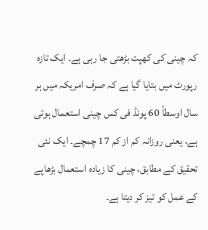کہ چینی کی کھپت بڑھتی جا رہی ہے۔ ایک تازہ رپورٹ میں بتایا گیا ہے کہ صرف امریکہ میں ہر سال اوسطاً 60 پونڈ فی کس چینی استعمال ہوتی ہے، یعنی روزانہ کم از کم 17 چمچے۔ ایک نئی تحقیق کے مطابق، چینی کا زیادہ استعمال بڑھاپے کے عمل کو تیز کر دیتا ہے۔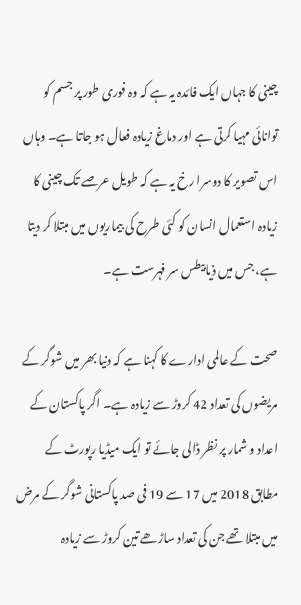چینی کا جہاں ایک فائدہ یہ ہے کہ وہ فوری طور پر جسم کو توانائی مہیا کرتی ہے اور دماغ زیادہ فعال ہو جاتا ہے۔ وہاں اس تصویر کا دوسرا رخ یہ ہے کہ طویل عرصے تک چینی کا زیادہ استعمال انسان کو کئی طرح کی بیماریوں میں مبتلا کر دیتا ہے، جس میں ذیابیطس سر فہرست ہے۔

صحت کے عالمی ادارے کا کہنا ہے کہ دنیا بھر میں شوگر کے مریضوں کی تعداد 42 کروڑ سے زیادہ ہے۔ اگر پاکستان کے اعداد و شمار پر نظر ڈالی جائے تو ایک میڈیا رپورٹ کے مطابق 2018 میں 17 سے 19 فی صد پاکستانی شوگر کے مرض میں مبتلا تھے جن کی تعداد ساڑھے تین کروڑ سے زیادہ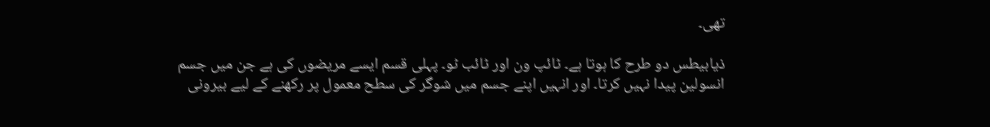تھی۔

ذیابیطس دو طرح کا ہوتا ہے۔ ٹائپ ون اور ٹائب ٹو۔ پہلی قسم ایسے مریضوں کی ہے جن میں جسم انسولین پیدا نہیں کرتا۔ اور انہیں اپنے جسم میں شوگر کی سطح معمول پر رکھنے کے لیے بیرونی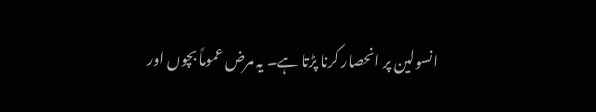انسولین پر انحصار کرنا پڑتا ہے۔ یہ مرض عموماً بچوں اور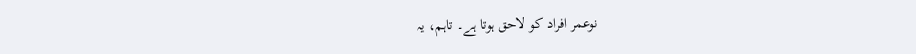نوعمر افراد کو لاحق ہوتا ہے۔ تاہم، یہ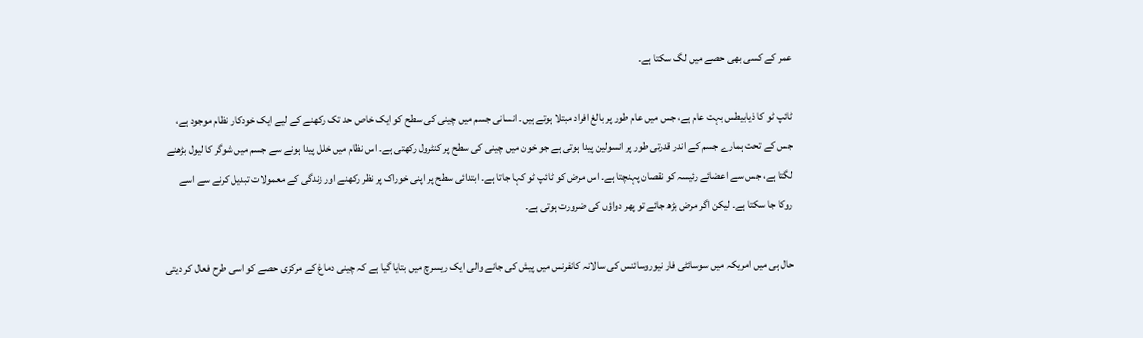عمر کے کسی بھی حصے میں لگ سکتا ہے۔

ٹائپ ٹو کا ذیابیطس بہت عام ہے، جس میں عام طور پر بالغ افراد مبتلا ہوتے ہیں۔ انسانی جسم میں چینی کی سطح کو ایک خاص حد تک رکھنے کے لیے ایک خودکار نظام موجود ہے، جس کے تحت ہمارے جسم کے اندر قدرتی طور پر انسولین پیدا ہوتی ہے جو خون میں چینی کی سطح پر کنٹرول رکھتی ہے۔ اس نظام میں خلل پیدا ہونے سے جسم میں شوگر کا لیول بڑھنے لگتا ہے، جس سے اعضائے رئیسہ کو نقصان پہنچتا ہے۔ اس مرض کو ٹائپ ٹو کہا جاتا ہے۔ ابتدائی سطح پر اپنی خوراک پر نظر رکھنے اور زندگی کے معمولات تبدیل کرنے سے اسے روکا جا سکتا ہے۔ لیکن اگر مرض بڑھ جائے تو پھر دواؤں کی ضرورت ہوتی ہے۔

حال ہی میں امریکہ میں سوسائٹی فار نیوروسائنس کی سالانہ کانفرنس میں پیش کی جانے والی ایک ریسرچ میں بتایا گیا ہے کہ چینی دماغ کے مرکزی حصے کو اسی طرح فعال کر دیتی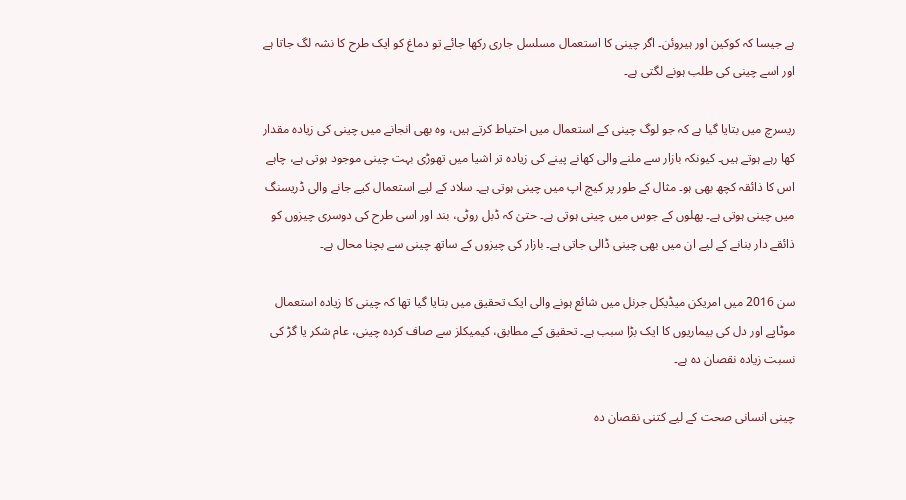ہے جیسا کہ کوکین اور ہیروئن۔ اگر چینی کا استعمال مسلسل جاری رکھا جائے تو دماغ کو ایک طرح کا نشہ لگ جاتا ہے اور اسے چینی کی طلب ہونے لگتی ہے۔

ریسرچ میں بتایا گیا ہے کہ جو لوگ چینی کے استعمال میں احتیاط کرتے ہیں، وہ بھی انجانے میں چینی کی زیادہ مقدار کھا رہے ہوتے ہیں۔ کیونکہ بازار سے ملنے والی کھانے پینے کی زیادہ تر اشیا میں تھوڑی بہت چینی موجود ہوتی ہے، چاہے اس کا ذائقہ کچھ بھی ہو۔ مثال کے طور پر کیچ اپ میں چینی ہوتی ہے۔ سلاد کے لیے استعمال کیے جانے والی ڈریسنگ میں چینی ہوتی ہے۔ پھلوں کے جوس میں چینی ہوتی ہے۔ حتیٰ کہ ڈبل روٹی، بند اور اسی طرح کی دوسری چیزوں کو ذائقے دار بنانے کے لیے ان میں بھی چینی ڈالی جاتی ہے۔ بازار کی چیزوں کے ساتھ چینی سے بچنا محال ہے۔

سن 2016 میں امریکن میڈیکل جرنل میں شائع ہونے والی ایک تحقیق میں بتایا گیا تھا کہ چینی کا زیادہ استعمال موٹاپے اور دل کی بیماریوں کا ایک بڑا سبب ہے۔ تحقیق کے مطابق، کیمیکلز سے صاف کردہ چینی، عام شکر یا گڑ کی نسبت زیادہ نقصان دہ ہے۔

چینی انسانی صحت کے لیے کتنی نقصان دہ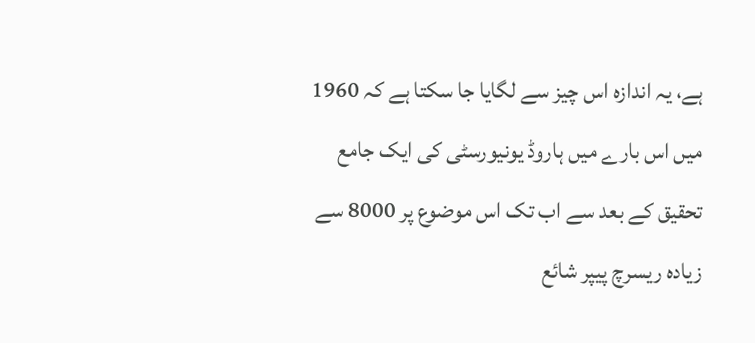ہے، یہ اندازہ اس چیز سے لگایا جا سکتا ہے کہ 1960 میں اس بارے میں ہاروڈ یونیورسٹی کی ایک جامع تحقیق کے بعد سے اب تک اس موضوع پر 8000 سے زیادہ ریسرچ پیپر شائع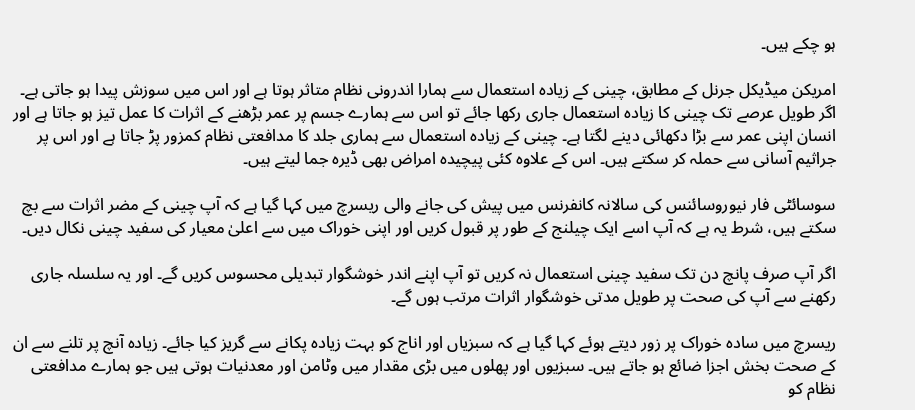ہو چکے ہیں۔

امریکن میڈیکل جرنل کے مطابق، چینی کے زیادہ استعمال سے ہمارا اندرونی نظام متاثر ہوتا ہے اور اس میں سوزش پیدا ہو جاتی ہے۔ اگر طویل عرصے تک چینی کا زیادہ استعمال جاری رکھا جائے تو اس سے ہمارے جسم پر عمر بڑھنے کے اثرات کا عمل تیز ہو جاتا ہے اور انسان اپنی عمر سے بڑا دکھائی دینے لگتا ہے۔ چینی کے زیادہ استعمال سے ہماری جلد کا مدافعتی نظام کمزور پڑ جاتا ہے اور اس پر جراثیم آسانی سے حملہ کر سکتے ہیں۔ اس کے علاوہ کئی پیچیدہ امراض بھی ڈیرہ جما لیتے ہیں۔

سوسائٹی فار نیوروسائنس کی سالانہ کانفرنس میں پیش کی جانے والی ریسرچ میں کہا گیا ہے کہ آپ چینی کے مضر اثرات سے بچ سکتے ہیں، شرط یہ ہے کہ آپ اسے ایک چیلنج کے طور پر قبول کریں اور اپنی خوراک میں سے اعلیٰ معیار کی سفید چینی نکال دیں۔

اگر آپ صرف پانچ دن تک سفید چینی استعمال نہ کریں تو آپ اپنے اندر خوشگوار تبدیلی محسوس کریں گے۔ اور یہ سلسلہ جاری رکھنے سے آپ کی صحت پر طویل مدتی خوشگوار اثرات مرتب ہوں گے۔

ریسرچ میں سادہ خوراک پر زور دیتے ہوئے کہا گیا ہے کہ سبزیاں اور اناج کو بہت زیادہ پکانے سے گریز کیا جائے۔ زیادہ آنچ پر تلنے سے ان کے صحت بخش اجزا ضائع ہو جاتے ہیں۔ سبزیوں اور پھلوں میں بڑی مقدار میں وٹامن اور معدنیات ہوتی ہیں جو ہمارے مدافعتی نظام کو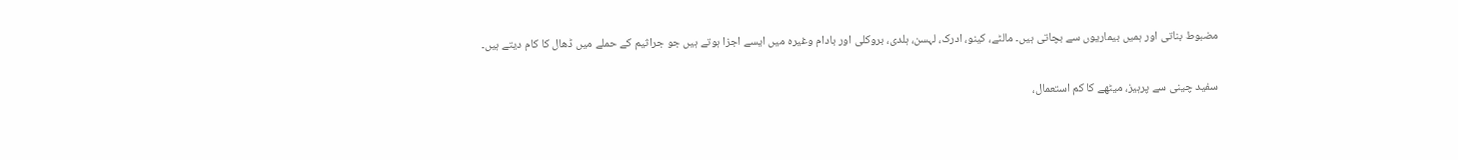مضبوط بناتی اور ہمیں بیماریوں سے بچاتی ہیں۔ مالٹے، کینو، ادرک، لہسن، ہلدی، بروکلی اور بادام وغیرہ میں ایسے اجزا ہوتے ہیں جو جراثیم کے حملے میں ڈھال کا کام دیتے ہیں۔

سفید چینی سے پرہیز، میٹھے کا کم استعمال،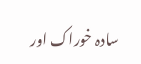سادہ خوراک اور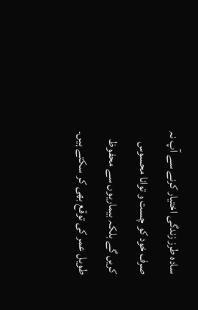سادہ طرز زندگی اختیار کرنے سے آپ نہ صرف خود کو چست و توانا محسوس کریں گے بلکہ بیماریوں سے محفوظ طویل عمر کی توقع بھی کر سکتے ہیں۔